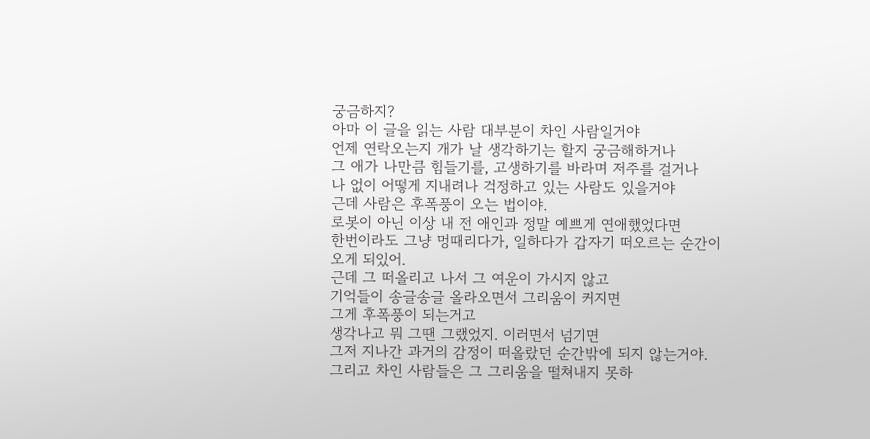궁금하지?
아마 이 글을 읽는 사람 대부분이 차인 사람일거야
언제 연락오는지 개가 날 생각하기는 할지 궁금해하거나
그 애가 나만큼 힘들기를, 고생하기를 바라며 저주를 걸거나
나 없이 어떻게 지내려나 걱정하고 있는 사람도 있을거야
근데 사람은 후폭풍이 오는 법이야.
로봇이 아닌 이상 내 전 애인과 정말 예쁘게 연애했었다면
한번이라도 그냥 멍때리다가, 일하다가 갑자기 떠오르는 순간이
오게 되있어.
근데 그 떠올리고 나서 그 여운이 가시지 않고
기억들이 송글송글 올라오면서 그리움이 커지면
그게 후폭풍이 되는거고
생각나고 뭐 그땐 그랬었지. 이러면서 넘기면
그저 지나간 과거의 감정이 떠올랐던 순간밖에 되지 않는거야.
그리고 차인 사람들은 그 그리움을 떨쳐내지 못하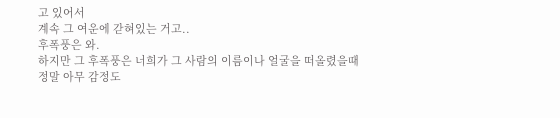고 있어서
계속 그 여운에 갇혀있는 거고..
후폭풍은 와.
하지만 그 후폭풍은 너희가 그 사람의 이름이나 얼굴을 떠올렸을때
정말 아무 감정도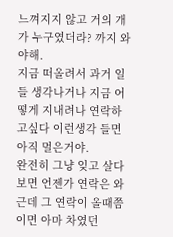느껴지지 않고 거의 개가 누구였더라? 까지 와야해.
지금 떠올려서 과거 일들 생각나거나 지금 어떻게 지내려나 연락하고싶다 이런생각 들면 아직 멀은거야.
완전히 그냥 잊고 살다보면 언젠가 연락은 와
근데 그 연락이 올때쯤이면 아마 차였던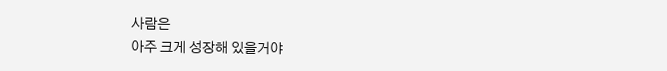사람은
아주 크게 성장해 있을거야